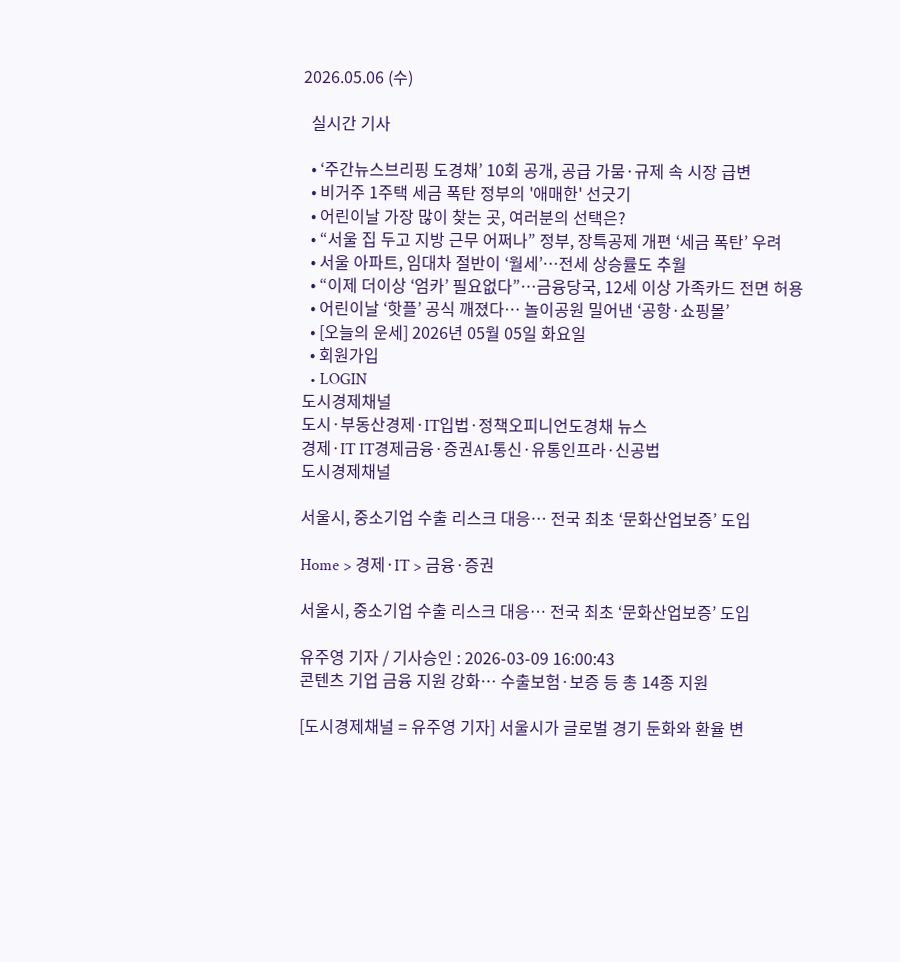2026.05.06 (수)

  실시간 기사

  • ‘주간뉴스브리핑 도경채’ 10회 공개, 공급 가뭄·규제 속 시장 급변
  • 비거주 1주택 세금 폭탄 정부의 '애매한' 선긋기
  • 어린이날 가장 많이 찾는 곳, 여러분의 선택은?
  • “서울 집 두고 지방 근무 어쩌나” 정부, 장특공제 개편 ‘세금 폭탄’ 우려
  • 서울 아파트, 임대차 절반이 ‘월세’…전세 상승률도 추월
  • “이제 더이상 ‘엄카’ 필요없다”…금융당국, 12세 이상 가족카드 전면 허용
  • 어린이날 ‘핫플’ 공식 깨졌다… 놀이공원 밀어낸 ‘공항·쇼핑몰’
  • [오늘의 운세] 2026년 05월 05일 화요일
  • 회원가입
  • LOGIN
도시경제채널
도시·부동산경제·IT입법·정책오피니언도경채 뉴스
경제·IT IT경제금융·증권AI·통신·유통인프라·신공법
도시경제채널

서울시, 중소기업 수출 리스크 대응… 전국 최초 ‘문화산업보증’ 도입

Home > 경제·IT > 금융·증권

서울시, 중소기업 수출 리스크 대응… 전국 최초 ‘문화산업보증’ 도입

유주영 기자 / 기사승인 : 2026-03-09 16:00:43
콘텐츠 기업 금융 지원 강화… 수출보험·보증 등 총 14종 지원

[도시경제채널 = 유주영 기자] 서울시가 글로벌 경기 둔화와 환율 변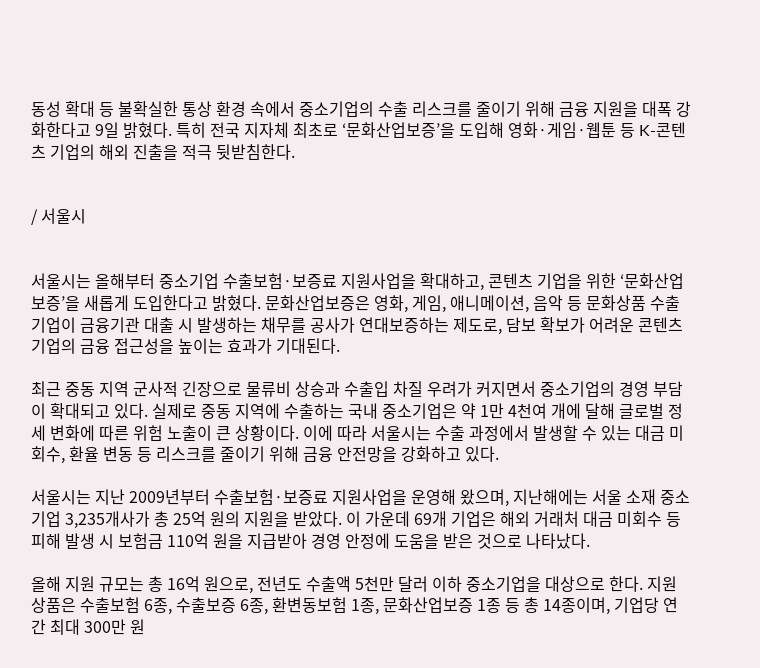동성 확대 등 불확실한 통상 환경 속에서 중소기업의 수출 리스크를 줄이기 위해 금융 지원을 대폭 강화한다고 9일 밝혔다. 특히 전국 지자체 최초로 ‘문화산업보증’을 도입해 영화·게임·웹툰 등 K-콘텐츠 기업의 해외 진출을 적극 뒷받침한다.


/ 서울시


서울시는 올해부터 중소기업 수출보험·보증료 지원사업을 확대하고, 콘텐츠 기업을 위한 ‘문화산업보증’을 새롭게 도입한다고 밝혔다. 문화산업보증은 영화, 게임, 애니메이션, 음악 등 문화상품 수출기업이 금융기관 대출 시 발생하는 채무를 공사가 연대보증하는 제도로, 담보 확보가 어려운 콘텐츠 기업의 금융 접근성을 높이는 효과가 기대된다.

최근 중동 지역 군사적 긴장으로 물류비 상승과 수출입 차질 우려가 커지면서 중소기업의 경영 부담이 확대되고 있다. 실제로 중동 지역에 수출하는 국내 중소기업은 약 1만 4천여 개에 달해 글로벌 정세 변화에 따른 위험 노출이 큰 상황이다. 이에 따라 서울시는 수출 과정에서 발생할 수 있는 대금 미회수, 환율 변동 등 리스크를 줄이기 위해 금융 안전망을 강화하고 있다.

서울시는 지난 2009년부터 수출보험·보증료 지원사업을 운영해 왔으며, 지난해에는 서울 소재 중소기업 3,235개사가 총 25억 원의 지원을 받았다. 이 가운데 69개 기업은 해외 거래처 대금 미회수 등 피해 발생 시 보험금 110억 원을 지급받아 경영 안정에 도움을 받은 것으로 나타났다.

올해 지원 규모는 총 16억 원으로, 전년도 수출액 5천만 달러 이하 중소기업을 대상으로 한다. 지원 상품은 수출보험 6종, 수출보증 6종, 환변동보험 1종, 문화산업보증 1종 등 총 14종이며, 기업당 연간 최대 300만 원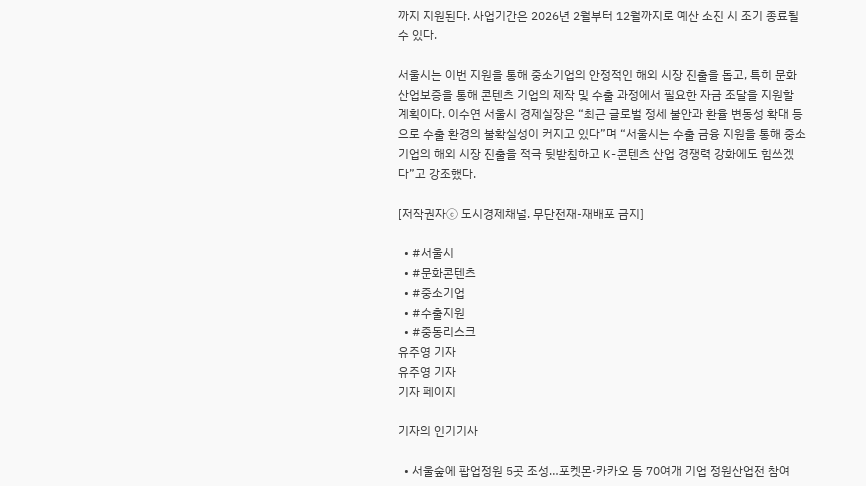까지 지원된다. 사업기간은 2026년 2월부터 12월까지로 예산 소진 시 조기 종료될 수 있다.

서울시는 이번 지원을 통해 중소기업의 안정적인 해외 시장 진출을 돕고, 특히 문화산업보증을 통해 콘텐츠 기업의 제작 및 수출 과정에서 필요한 자금 조달을 지원할 계획이다. 이수연 서울시 경제실장은 “최근 글로벌 정세 불안과 환율 변동성 확대 등으로 수출 환경의 불확실성이 커지고 있다”며 “서울시는 수출 금융 지원을 통해 중소기업의 해외 시장 진출을 적극 뒷받침하고 K-콘텐츠 산업 경쟁력 강화에도 힘쓰겠다”고 강조했다.

[저작권자ⓒ 도시경제채널. 무단전재-재배포 금지]

  • #서울시
  • #문화콘텐츠
  • #중소기업
  • #수출지원
  • #중동리스크
유주영 기자
유주영 기자
기자 페이지

기자의 인기기사

  • 서울숲에 팝업정원 5곳 조성…포켓몬·카카오 등 70여개 기업 정원산업전 참여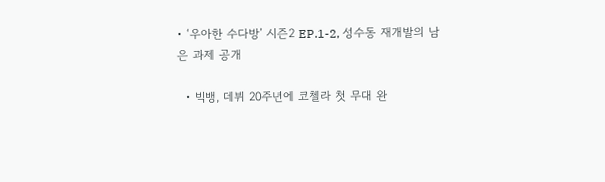• ‘우아한 수다방’ 시즌2 EP.1-2, 성수동 재개발의 남은 과제 공개

  • 빅뱅, 데뷔 20주년에 코첼라 첫 무대 완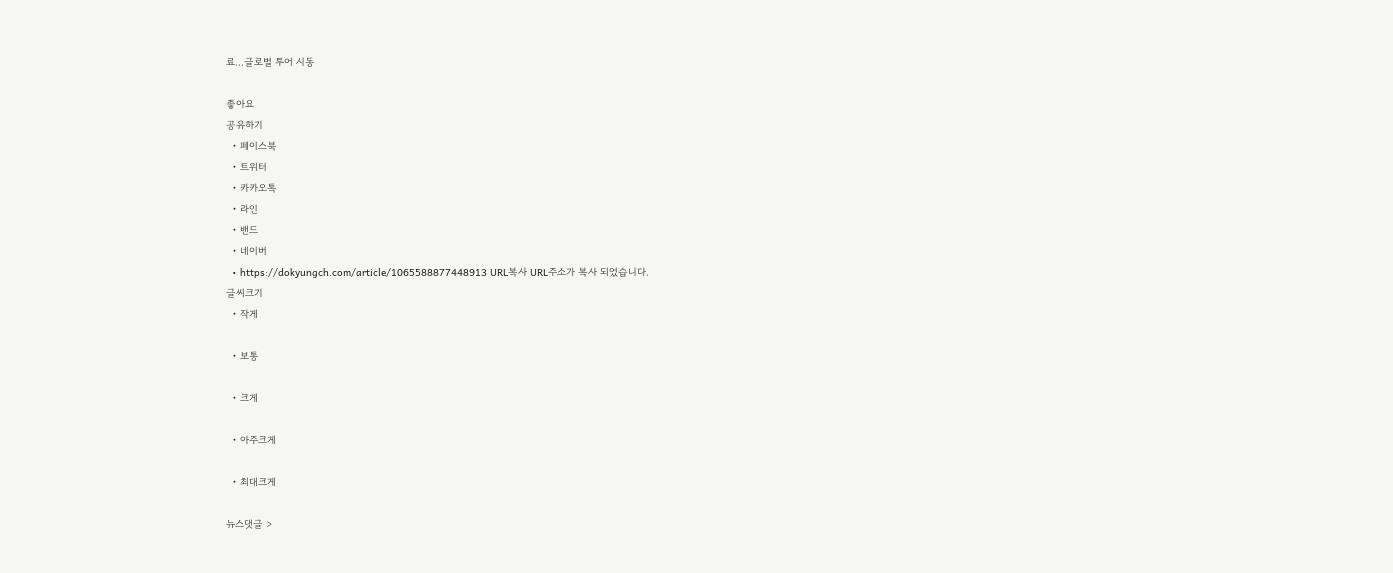료…글로벌 투어 시동

좋아요
공유하기
  • 페이스북
  • 트위터
  • 카카오톡
  • 라인
  • 밴드
  • 네이버
  • https://dokyungch.com/article/1065588877448913 URL복사 URL주소가 복사 되었습니다.
글씨크기
  • 작게

  • 보통

  • 크게

  • 아주크게

  • 최대크게

뉴스댓글 >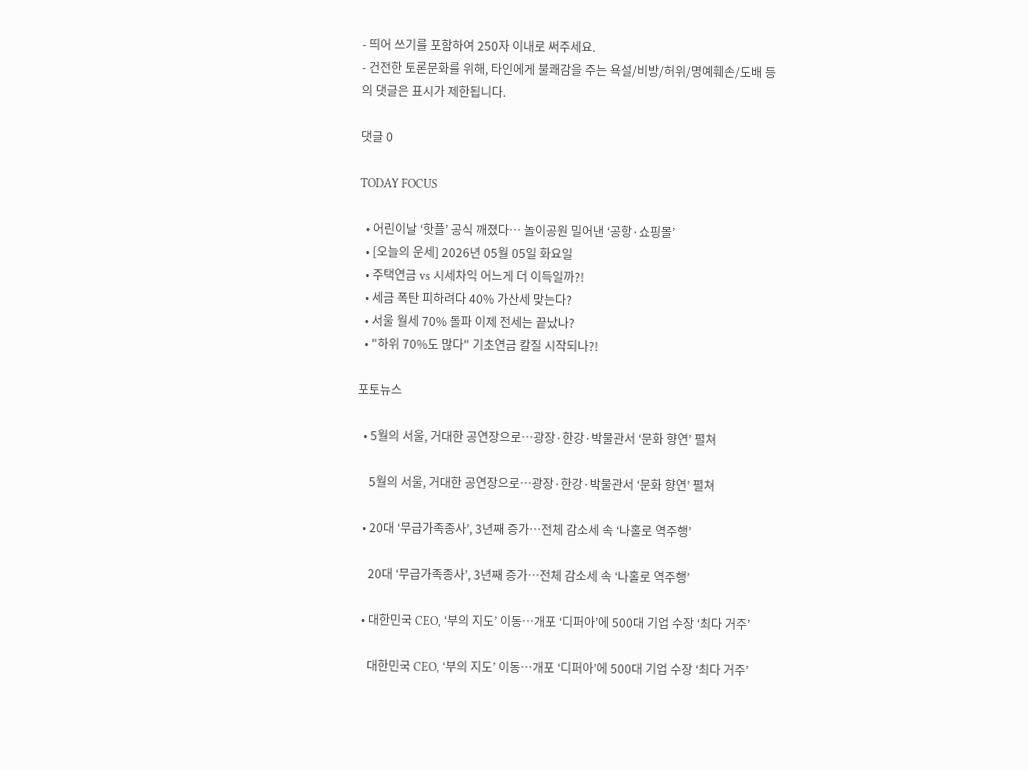- 띄어 쓰기를 포함하여 250자 이내로 써주세요.
- 건전한 토론문화를 위해, 타인에게 불쾌감을 주는 욕설/비방/허위/명예훼손/도배 등의 댓글은 표시가 제한됩니다.

댓글 0

TODAY FOCUS

  • 어린이날 ‘핫플’ 공식 깨졌다… 놀이공원 밀어낸 ‘공항·쇼핑몰’
  • [오늘의 운세] 2026년 05월 05일 화요일
  • 주택연금 vs 시세차익 어느게 더 이득일까?!
  • 세금 폭탄 피하려다 40% 가산세 맞는다?
  • 서울 월세 70% 돌파 이제 전세는 끝났나?
  • "하위 70%도 많다" 기초연금 칼질 시작되나?!

포토뉴스

  • 5월의 서울, 거대한 공연장으로…광장·한강·박물관서 ‘문화 향연’ 펼쳐

    5월의 서울, 거대한 공연장으로…광장·한강·박물관서 ‘문화 향연’ 펼쳐

  • 20대 ‘무급가족종사’, 3년째 증가…전체 감소세 속 ‘나홀로 역주행’

    20대 ‘무급가족종사’, 3년째 증가…전체 감소세 속 ‘나홀로 역주행’

  • 대한민국 CEO, ‘부의 지도’ 이동…개포 ‘디퍼아’에 500대 기업 수장 ‘최다 거주’

    대한민국 CEO, ‘부의 지도’ 이동…개포 ‘디퍼아’에 500대 기업 수장 ‘최다 거주’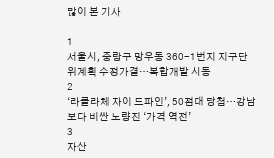많이 본 기사

1
서울시, 중랑구 망우동 360-1번지 지구단위계획 수정가결…복합개발 시동
2
‘라클라체 자이 드파인’, 50점대 당첨…강남보다 비싼 노량진 ‘가격 역전’
3
자산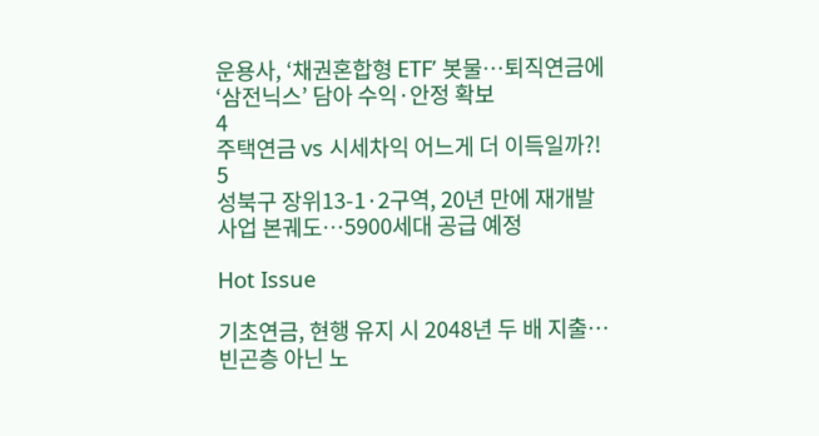운용사, ‘채권혼합형 ETF’ 봇물…퇴직연금에 ‘삼전닉스’ 담아 수익·안정 확보
4
주택연금 vs 시세차익 어느게 더 이득일까?!
5
성북구 장위13-1·2구역, 20년 만에 재개발 사업 본궤도…5900세대 공급 예정

Hot Issue

기초연금, 현행 유지 시 2048년 두 배 지출…빈곤층 아닌 노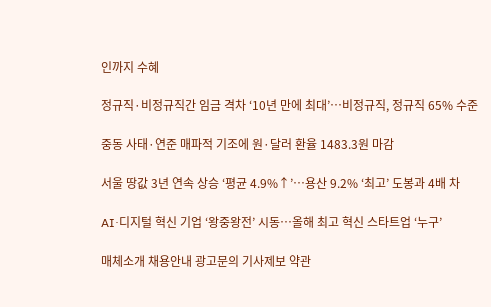인까지 수혜

정규직·비정규직간 임금 격차 ‘10년 만에 최대’…비정규직, 정규직 65% 수준

중동 사태·연준 매파적 기조에 원·달러 환율 1483.3원 마감

서울 땅값 3년 연속 상승 ‘평균 4.9%↑’…용산 9.2% ‘최고’ 도봉과 4배 차

AI·디지털 혁신 기업 ‘왕중왕전’ 시동…올해 최고 혁신 스타트업 ‘누구’

매체소개 채용안내 광고문의 기사제보 약관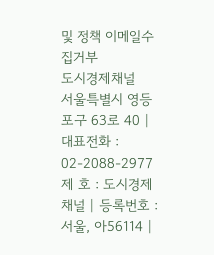및 정책 이메일수집거부
도시경제채널
서울특별시 영등포구 63로 40 | 대표전화 : 02-2088-2977
제 호 : 도시경제채널 | 등록번호 : 서울, 아56114 |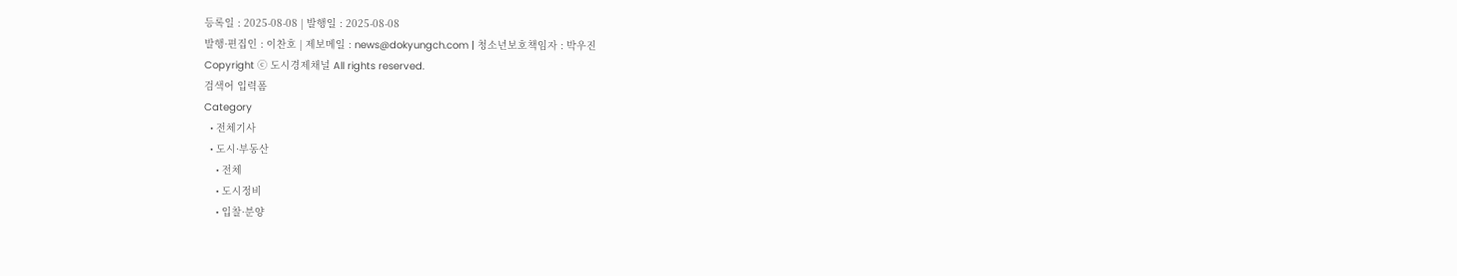등록일 : 2025-08-08 | 발행일 : 2025-08-08
발행·편집인 : 이찬호 | 제보메일 : news@dokyungch.com | 청소년보호책임자 : 박우진
Copyright ⓒ 도시경제채널 All rights reserved.
검색어 입력폼
Category
  • 전체기사
  • 도시·부동산
    • 전체
    • 도시정비
    • 입찰·분양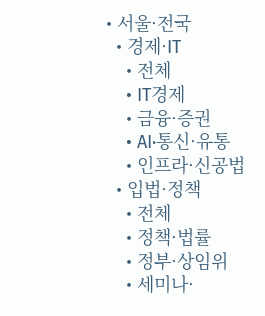• 서울·전국
  • 경제·IT
    • 전체
    • IT경제
    • 금융·증권
    • AI·통신·유통
    • 인프라·신공법
  • 입법·정책
    • 전체
    • 정책·법률
    • 정부·상임위
    • 세미나·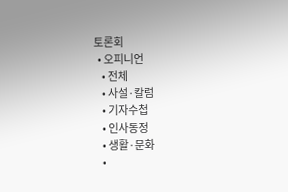토론회
  • 오피니언
    • 전체
    • 사설·칼럼
    • 기자수첩
    • 인사동정
    • 생활·문화
    •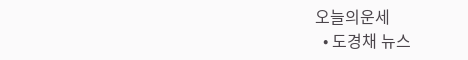오늘의운세
  • 도경채 뉴스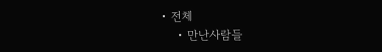• 전체
    • 만난사람들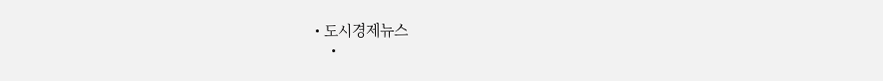• 도시경제뉴스
    •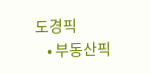도경픽
    • 부동산픽